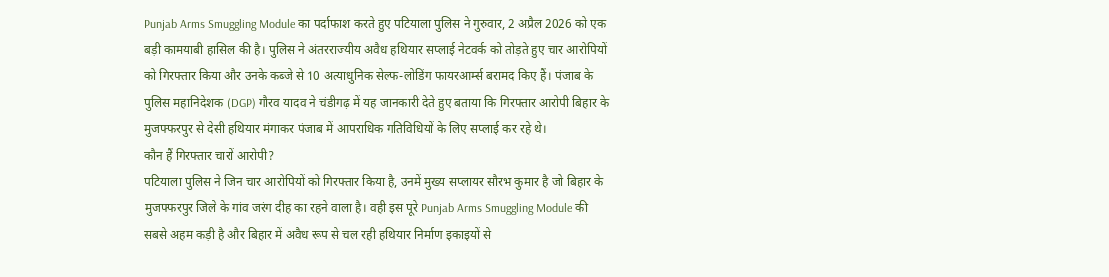Punjab Arms Smuggling Module का पर्दाफाश करते हुए पटियाला पुलिस ने गुरुवार, 2 अप्रैल 2026 को एक बड़ी कामयाबी हासिल की है। पुलिस ने अंतरराज्यीय अवैध हथियार सप्लाई नेटवर्क को तोड़ते हुए चार आरोपियों को गिरफ्तार किया और उनके कब्जे से 10 अत्याधुनिक सेल्फ-लोडिंग फायरआर्म्स बरामद किए हैं। पंजाब के पुलिस महानिदेशक (DGP) गौरव यादव ने चंडीगढ़ में यह जानकारी देते हुए बताया कि गिरफ्तार आरोपी बिहार के मुजफ्फरपुर से देसी हथियार मंगाकर पंजाब में आपराधिक गतिविधियों के लिए सप्लाई कर रहे थे।
कौन हैं गिरफ्तार चारों आरोपी?
पटियाला पुलिस ने जिन चार आरोपियों को गिरफ्तार किया है, उनमें मुख्य सप्लायर सौरभ कुमार है जो बिहार के मुजफ्फरपुर जिले के गांव जरंग दीह का रहने वाला है। वही इस पूरे Punjab Arms Smuggling Module की सबसे अहम कड़ी है और बिहार में अवैध रूप से चल रही हथियार निर्माण इकाइयों से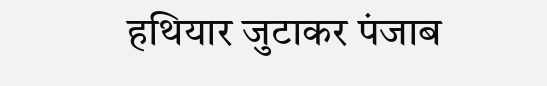हथियार जुटाकर पंजाब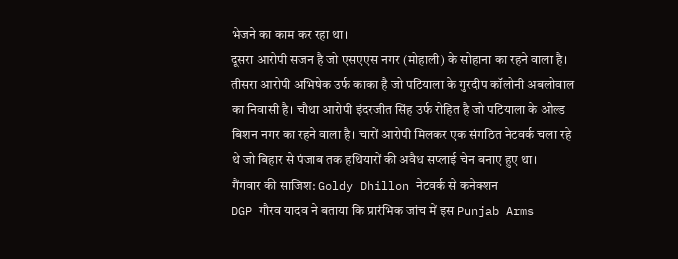भेजने का काम कर रहा था।
दूसरा आरोपी सजन है जो एसएएस नगर (मोहाली) के सोहाना का रहने वाला है। तीसरा आरोपी अभिषेक उर्फ काका है जो पटियाला के गुरदीप कॉलोनी अबलोवाल का निवासी है। चौथा आरोपी इंदरजीत सिंह उर्फ रोहित है जो पटियाला के ओल्ड बिशन नगर का रहने वाला है। चारों आरोपी मिलकर एक संगठित नेटवर्क चला रहे थे जो बिहार से पंजाब तक हथियारों की अवैध सप्लाई चेन बनाए हुए था।
गैंगवार की साजिश: Goldy Dhillon नेटवर्क से कनेक्शन
DGP गौरव यादव ने बताया कि प्रारंभिक जांच में इस Punjab Arms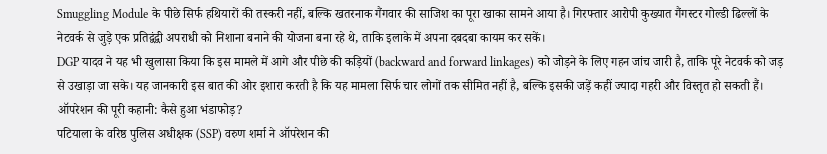Smuggling Module के पीछे सिर्फ हथियारों की तस्करी नहीं, बल्कि खतरनाक गैंगवार की साजिश का पूरा खाका सामने आया है। गिरफ्तार आरोपी कुख्यात गैंगस्टर गोल्डी ढिल्लों के नेटवर्क से जुड़े एक प्रतिद्वंद्वी अपराधी को निशाना बनाने की योजना बना रहे थे, ताकि इलाके में अपना दबदबा कायम कर सकें।
DGP यादव ने यह भी खुलासा किया कि इस मामले में आगे और पीछे की कड़ियों (backward and forward linkages) को जोड़ने के लिए गहन जांच जारी है, ताकि पूरे नेटवर्क को जड़ से उखाड़ा जा सके। यह जानकारी इस बात की ओर इशारा करती है कि यह मामला सिर्फ चार लोगों तक सीमित नहीं है, बल्कि इसकी जड़ें कहीं ज्यादा गहरी और विस्तृत हो सकती हैं।
ऑपरेशन की पूरी कहानी: कैसे हुआ भंडाफोड़?
पटियाला के वरिष्ठ पुलिस अधीक्षक (SSP) वरुण शर्मा ने ऑपरेशन की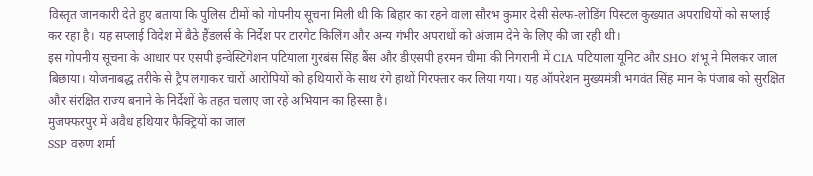विस्तृत जानकारी देते हुए बताया कि पुलिस टीमों को गोपनीय सूचना मिली थी कि बिहार का रहने वाला सौरभ कुमार देसी सेल्फ-लोडिंग पिस्टल कुख्यात अपराधियों को सप्लाई कर रहा है। यह सप्लाई विदेश में बैठे हैंडलर्स के निर्देश पर टारगेट किलिंग और अन्य गंभीर अपराधों को अंजाम देने के लिए की जा रही थी।
इस गोपनीय सूचना के आधार पर एसपी इन्वेस्टिगेशन पटियाला गुरबंस सिंह बैंस और डीएसपी हरमन चीमा की निगरानी में CIA पटियाला यूनिट और SHO शंभू ने मिलकर जाल बिछाया। योजनाबद्ध तरीके से ट्रैप लगाकर चारों आरोपियों को हथियारों के साथ रंगे हाथों गिरफ्तार कर लिया गया। यह ऑपरेशन मुख्यमंत्री भगवंत सिंह मान के पंजाब को सुरक्षित और संरक्षित राज्य बनाने के निर्देशों के तहत चलाए जा रहे अभियान का हिस्सा है।
मुजफ्फरपुर में अवैध हथियार फैक्ट्रियों का जाल
SSP वरुण शर्मा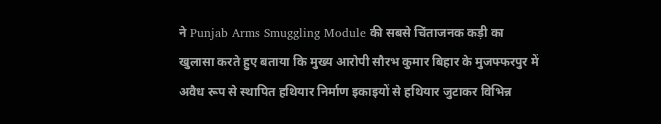ने Punjab Arms Smuggling Module की सबसे चिंताजनक कड़ी का खुलासा करते हुए बताया कि मुख्य आरोपी सौरभ कुमार बिहार के मुजफ्फरपुर में अवैध रूप से स्थापित हथियार निर्माण इकाइयों से हथियार जुटाकर विभिन्न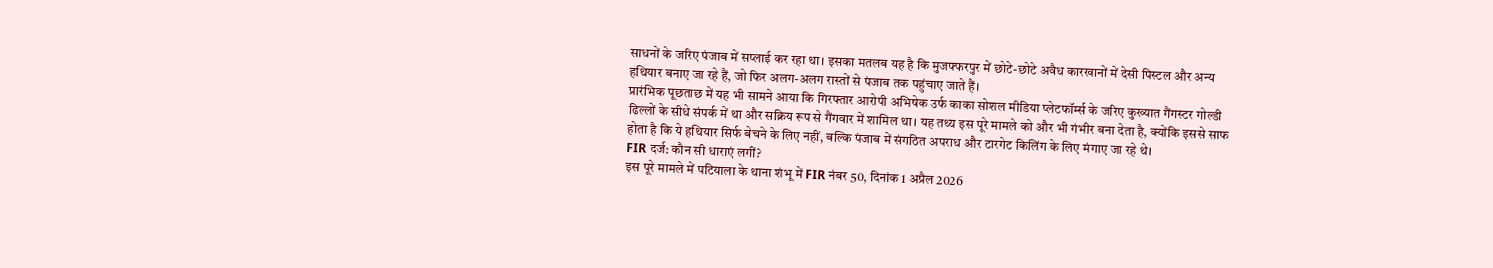साधनों के जरिए पंजाब में सप्लाई कर रहा था। इसका मतलब यह है कि मुजफ्फरपुर में छोटे-छोटे अवैध कारखानों में देसी पिस्टल और अन्य हथियार बनाए जा रहे हैं, जो फिर अलग-अलग रास्तों से पंजाब तक पहुंचाए जाते हैं।
प्रारंभिक पूछताछ में यह भी सामने आया कि गिरफ्तार आरोपी अभिषेक उर्फ काका सोशल मीडिया प्लेटफॉर्म्स के जरिए कुख्यात गैंगस्टर गोल्डी ढिल्लों के सीधे संपर्क में था और सक्रिय रूप से गैंगवार में शामिल था। यह तथ्य इस पूरे मामले को और भी गंभीर बना देता है, क्योंकि इससे साफ होता है कि ये हथियार सिर्फ बेचने के लिए नहीं, बल्कि पंजाब में संगठित अपराध और टारगेट किलिंग के लिए मंगाए जा रहे थे।
FIR दर्ज: कौन सी धाराएं लगीं?
इस पूरे मामले में पटियाला के थाना शंभू में FIR नंबर 50, दिनांक 1 अप्रैल 2026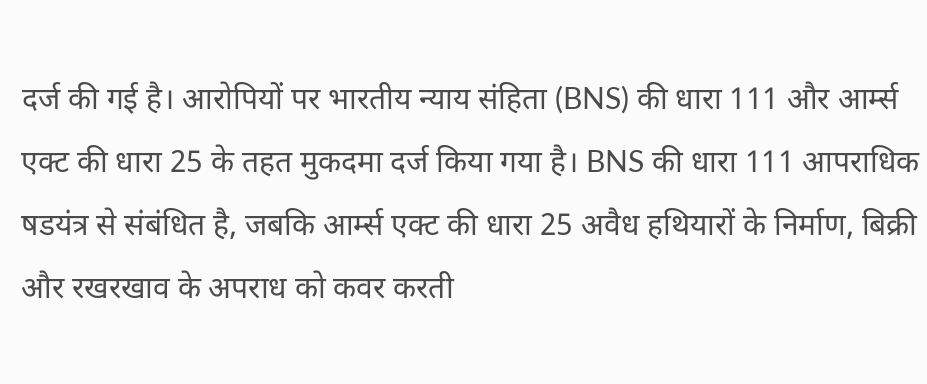दर्ज की गई है। आरोपियों पर भारतीय न्याय संहिता (BNS) की धारा 111 और आर्म्स एक्ट की धारा 25 के तहत मुकदमा दर्ज किया गया है। BNS की धारा 111 आपराधिक षडयंत्र से संबंधित है, जबकि आर्म्स एक्ट की धारा 25 अवैध हथियारों के निर्माण, बिक्री और रखरखाव के अपराध को कवर करती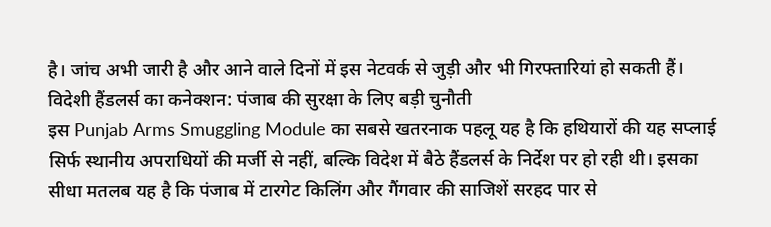है। जांच अभी जारी है और आने वाले दिनों में इस नेटवर्क से जुड़ी और भी गिरफ्तारियां हो सकती हैं।
विदेशी हैंडलर्स का कनेक्शन: पंजाब की सुरक्षा के लिए बड़ी चुनौती
इस Punjab Arms Smuggling Module का सबसे खतरनाक पहलू यह है कि हथियारों की यह सप्लाई सिर्फ स्थानीय अपराधियों की मर्जी से नहीं, बल्कि विदेश में बैठे हैंडलर्स के निर्देश पर हो रही थी। इसका सीधा मतलब यह है कि पंजाब में टारगेट किलिंग और गैंगवार की साजिशें सरहद पार से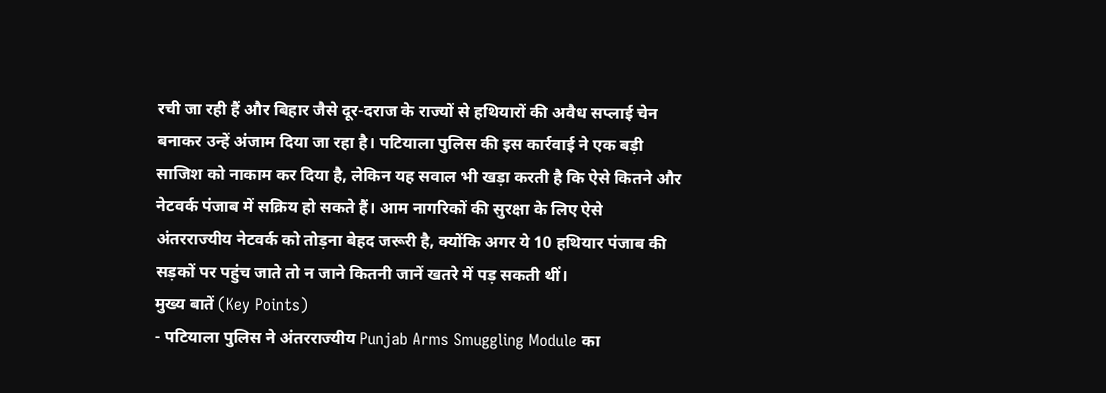रची जा रही हैं और बिहार जैसे दूर-दराज के राज्यों से हथियारों की अवैध सप्लाई चेन बनाकर उन्हें अंजाम दिया जा रहा है। पटियाला पुलिस की इस कार्रवाई ने एक बड़ी साजिश को नाकाम कर दिया है, लेकिन यह सवाल भी खड़ा करती है कि ऐसे कितने और नेटवर्क पंजाब में सक्रिय हो सकते हैं। आम नागरिकों की सुरक्षा के लिए ऐसे अंतरराज्यीय नेटवर्क को तोड़ना बेहद जरूरी है, क्योंकि अगर ये 10 हथियार पंजाब की सड़कों पर पहुंच जाते तो न जाने कितनी जानें खतरे में पड़ सकती थीं।
मुख्य बातें (Key Points)
- पटियाला पुलिस ने अंतरराज्यीय Punjab Arms Smuggling Module का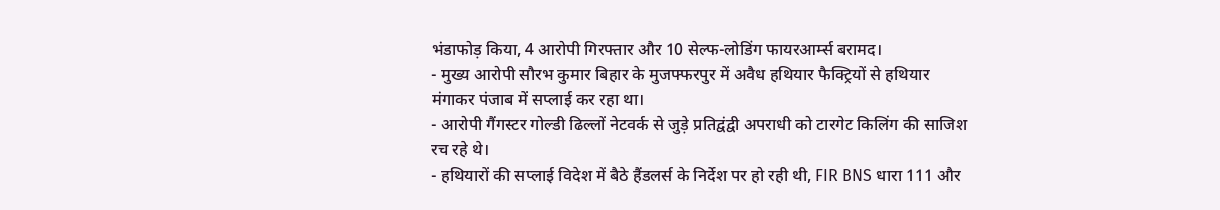भंडाफोड़ किया, 4 आरोपी गिरफ्तार और 10 सेल्फ-लोडिंग फायरआर्म्स बरामद।
- मुख्य आरोपी सौरभ कुमार बिहार के मुजफ्फरपुर में अवैध हथियार फैक्ट्रियों से हथियार मंगाकर पंजाब में सप्लाई कर रहा था।
- आरोपी गैंगस्टर गोल्डी ढिल्लों नेटवर्क से जुड़े प्रतिद्वंद्वी अपराधी को टारगेट किलिंग की साजिश रच रहे थे।
- हथियारों की सप्लाई विदेश में बैठे हैंडलर्स के निर्देश पर हो रही थी, FIR BNS धारा 111 और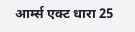आर्म्स एक्ट धारा 25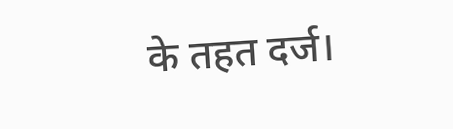के तहत दर्ज।